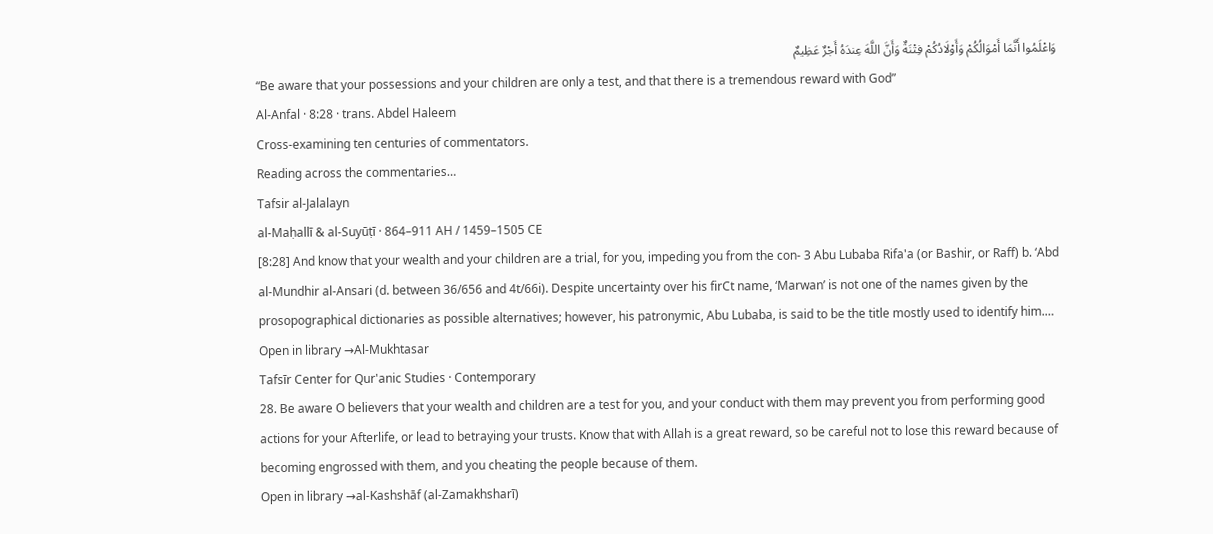وَاعْلَمُوا أَنَّمَا أَمْوَالُكُمْ وَأَوْلَادُكُمْ فِتْنَةٌ وَأَنَّ اللَّهَ عِندَهُ أَجْرٌ عَظِيمٌ
“Be aware that your possessions and your children are only a test, and that there is a tremendous reward with God”
Al-Anfal · 8:28 · trans. Abdel Haleem
Cross-examining ten centuries of commentators.
Reading across the commentaries…
Tafsir al-Jalalayn
al-Maḥallī & al-Suyūṭī · 864–911 AH / 1459–1505 CE
[8:28] And know that your wealth and your children are a trial, for you, impeding you from the con- 3 Abu Lubaba Rifa'a (or Bashir, or Raff) b. ‘Abd al-Mundhir al-Ansari (d. between 36/656 and 4t/66i). Despite uncertainty over his firCt name, ‘Marwan’ is not one of the names given by the prosopographical dictionaries as possible alternatives; however, his patronymic, Abu Lubaba, is said to be the title mostly used to identify him.…
Open in library →Al-Mukhtasar
Tafsīr Center for Qur'anic Studies · Contemporary
28. Be aware O believers that your wealth and children are a test for you, and your conduct with them may prevent you from performing good actions for your Afterlife, or lead to betraying your trusts. Know that with Allah is a great reward, so be careful not to lose this reward because of becoming engrossed with them, and you cheating the people because of them.
Open in library →al-Kashshāf (al-Zamakhsharī)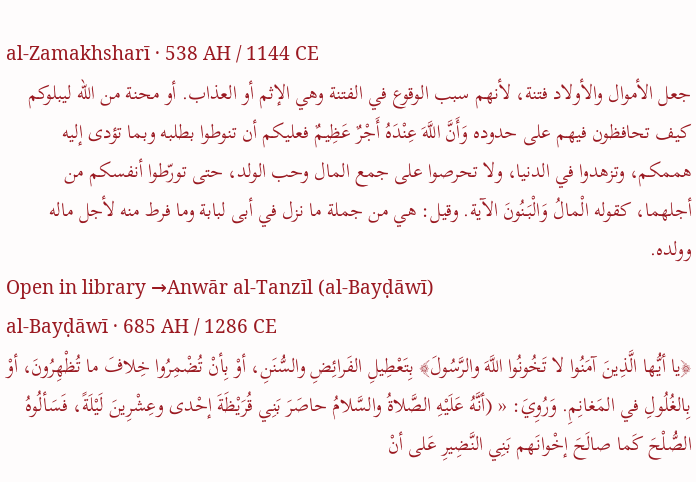al-Zamakhsharī · 538 AH / 1144 CE
جعل الأموال والأولاد فتنة، لأنهم سبب الوقوع في الفتنة وهي الإثم أو العذاب. أو محنة من الله ليبلوكم كيف تحافظون فيهم على حدوده وَأَنَّ اللَّهَ عِنْدَهُ أَجْرٌ عَظِيمٌ فعليكم أن تنوطوا بطلبه وبما تؤدى إليه هممكم، وتزهدوا في الدنيا، ولا تحرصوا على جمع المال وحب الولد، حتى تورّطوا أنفسكم من أجلهما، كقوله الْمالُ وَالْبَنُونَ الآية. وقيل: هي من جملة ما نزل في أبى لبابة وما فرط منه لأجل ماله وولده.
Open in library →Anwār al-Tanzīl (al-Bayḍāwī)
al-Bayḍāwī · 685 AH / 1286 CE
﴿يا أيُّها الَّذِينَ آمَنُوا لا تَخُونُوا اللَّهَ والرَّسُولَ﴾ بِتَعْطِيلِ الفَرائِضِ والسُّنَنِ، أوْ بِأنْ تُضْمِرُوا خِلافَ ما تُظْهِرُونَ، أوْ بِالغُلُولِ في المَغانِمِ. وَرُوِيَ: « (أنَّهُ عَلَيْهِ الصَّلاةُ والسَّلامُ حاصَرَ بَنِي قُرَيْظَةَ إحْدى وعِشْرِينَ لَيْلَةً، فَسَألُوهُ الصُّلْحَ كَما صالَحَ إخْوانَهم بَنِي النَّضِيرِ عَلى أنْ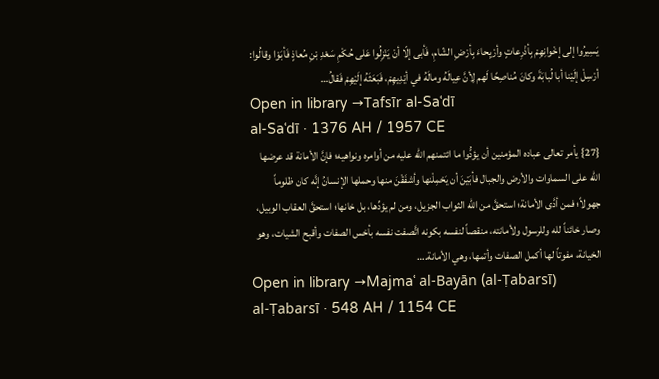يَسِيرُوا إلى إخْوانِهِمْ بِأذْرِعاتٍ وأرْيِحاءَ بِأرْضِ الشّامِ، فَأبى إلّا أنْ يَنْزِلُوا عَلى حُكْمِ سَعْدِ بْنِ مُعاذٍ فَأبَوْا وقالُوا: أرْسِلْ إلَيْنا أبا لُبابَةَ وكانَ مُناصِحًا لَهم لِأنَّ عِيالَهُ ومالَهُ في أيْدِيهِمْ، فَبَعَثَهُ إلَيْهِمْ فَقالُ…
Open in library →Tafsīr al-Saʿdī
al-Saʿdī · 1376 AH / 1957 CE
{27} يأمر تعالى عباده المؤمنين أن يؤدُّوا ما ائتمنهم الله عليه من أوامره ونواهيه؛ فإنَّ الأمانة قد عرضها الله على السماوات والأرض والجبال فأبَيْنَ أن يَحْمِلْنها وأشفَقْنَ منها وحملها الإنسانُ إنَّه كان ظلوماً جهولاً؛ فمن أدَّى الأمانة؛ استحقَّ من الله الثواب الجزيل، ومن لم يؤدِّها، بل خانها؛ استحقَّ العقاب الوبيل، وصار خائناً لله وللرسول ولأمانته، منقصاً لنفسه بكونه اتَّصفت نفسه بأخس الصفات وأقبح الشيات، وهو الخيانة، مفوتاً لها أكمل الصفات وأتمها، وهي الأمانة.…
Open in library →Majmaʿ al-Bayān (al-Ṭabarsī)
al-Ṭabarsī · 548 AH / 1154 CE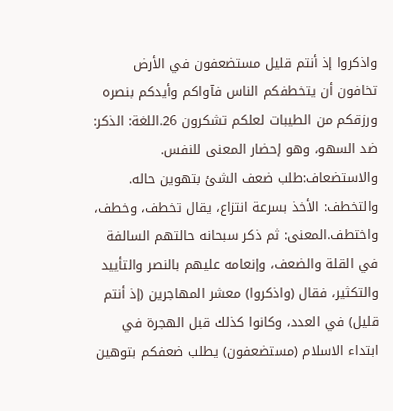واذكروا إذ أنتم قليل مستضعفون في الأرض تخافون أن يتخطفكم الناس فآواكم وأيدكم بنصره ورزقكم من الطيبات لعلكم تشكرون 26.اللغة: الذكر: ضد السهو، وهو إحضار المعنى للنفس. والاستضعاف:طلب ضعف الشئ بتهوين حاله. والتخطف: الأخذ بسرعة انتزاع، يقال تخطف، وخطف، واختطف.المعنى: ثم ذكر سبحانه حالتهم السالفة في القلة والضعف، وإنعامه عليهم بالنصر والتأييد والتكثير، فقال (واذكروا) معشر المهاجرين (إذ أنتم قليل) في العدد، وكانوا كذلك قبل الهجرة في ابتداء الاسلام (مستضعفون) يطلب ضعفكم بتوهين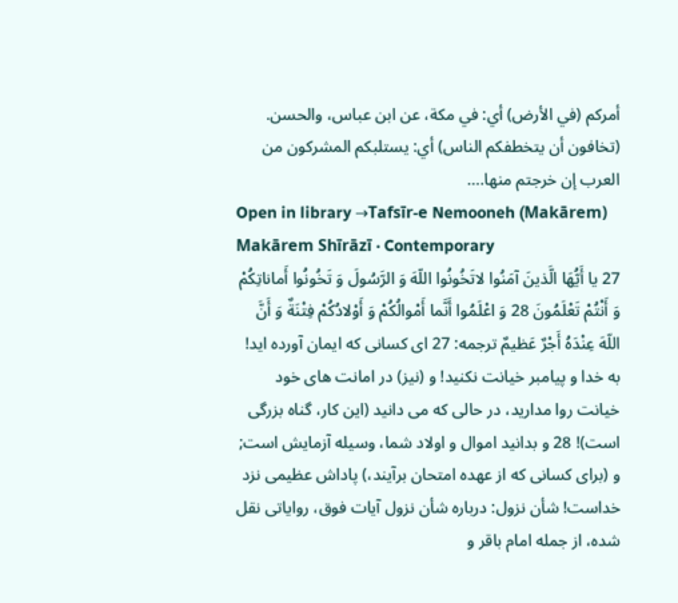أمركم (في الأرض) أي: في مكة، عن ابن عباس، والحسن. (تخافون أن يتخطفكم الناس) أي: يستلبكم المشركون من العرب إن خرجتم منها.…
Open in library →Tafsīr-e Nemooneh (Makārem)
Makārem Shīrāzī · Contemporary
27 یا أَیُّهَا الَّذینَ آمَنُوا لاتَخُونُوا اللّهَ وَ الرَّسُولَ وَ تَخُونُوا أَماناتِکُمْ وَ أَنْتُمْ تَعْلَمُونَ 28 وَ اعْلَمُوا أَنَّما أَمْوالُکُمْ وَ أَوْلادُکُمْ فِتْنَةٌ وَ أَنَّ اللّهَ عِنْدَهُ أَجْرٌ عَظیمٌ ترجمه: 27 اى کسانى که ایمان آورده اید! به خدا و پیامبر خیانت نکنید! و (نیز) در امانت هاى خود خیانت روا مدارید، در حالى که مى دانید (این کار، گناه بزرگى است)! 28 و بدانید اموال و اولاد شما، وسیله آزمایش است; و (براى کسانى که از عهده امتحان برآیند،) پاداش عظیمى نزد خداست! شأن نزول: درباره شأن نزول آیات فوق، روایاتى نقل شده، از جمله امام باقر و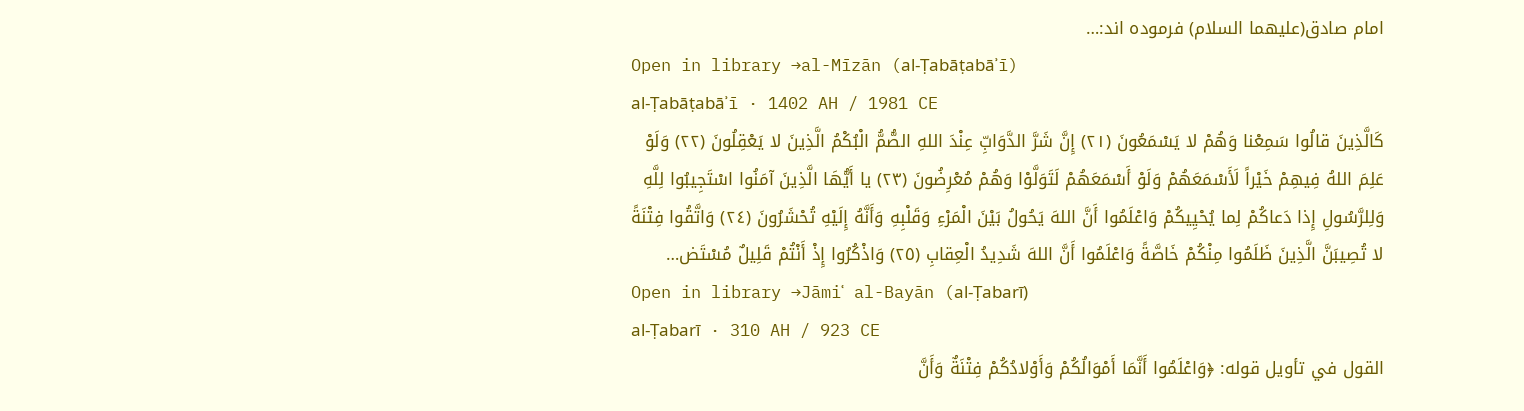امام صادق(علیهما السلام) فرموده اند:…
Open in library →al-Mīzān (al-Ṭabāṭabāʾī)
al-Ṭabāṭabāʾī · 1402 AH / 1981 CE
كَالَّذِينَ قالُوا سَمِعْنا وَهُمْ لا يَسْمَعُونَ (٢١) إِنَّ شَرَّ الدَّوَابِّ عِنْدَ اللهِ الصُّمُّ الْبُكْمُ الَّذِينَ لا يَعْقِلُونَ (٢٢) وَلَوْ عَلِمَ اللهُ فِيهِمْ خَيْراً لَأَسْمَعَهُمْ وَلَوْ أَسْمَعَهُمْ لَتَوَلَّوْا وَهُمْ مُعْرِضُونَ (٢٣) يا أَيُّهَا الَّذِينَ آمَنُوا اسْتَجِيبُوا لِلَّهِ وَلِلرَّسُولِ إِذا دَعاكُمْ لِما يُحْيِيكُمْ وَاعْلَمُوا أَنَّ اللهَ يَحُولُ بَيْنَ الْمَرْءِ وَقَلْبِهِ وَأَنَّهُ إِلَيْهِ تُحْشَرُونَ (٢٤) وَاتَّقُوا فِتْنَةً لا تُصِيبَنَّ الَّذِينَ ظَلَمُوا مِنْكُمْ خَاصَّةً وَاعْلَمُوا أَنَّ اللهَ شَدِيدُ الْعِقابِ (٢٥) وَاذْكُرُوا إِذْ أَنْتُمْ قَلِيلٌ مُسْتَض…
Open in library →Jāmiʿ al-Bayān (al-Ṭabarī)
al-Ṭabarī · 310 AH / 923 CE
القول في تأويل قوله: ﴿وَاعْلَمُوا أَنَّمَا أَمْوَالُكُمْ وَأَوْلادُكُمْ فِتْنَةٌ وَأَنَّ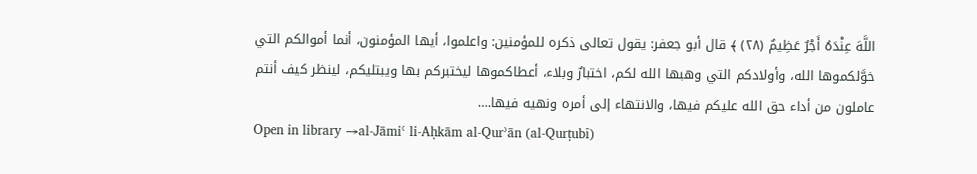اللَّهَ عِنْدَهُ أَجْرٌ عَظِيمٌ (٢٨) ﴾ قال أبو جعفر: يقول تعالى ذكره للمؤمنين: واعلموا، أيها المؤمنون، أنما أموالكم التي خوَّلكموها الله، وأولادكم التي وهبها الله لكم، اختبارٌ وبلاء، أعطاكموها ليختبركم بها ويبتليكم، لينظر كيف أنتم عاملون من أداء حق الله عليكم فيها، والانتهاء إلى أمره ونهيه فيها.…
Open in library →al-Jāmiʿ li-Aḥkām al-Qurʾān (al-Qurṭubī)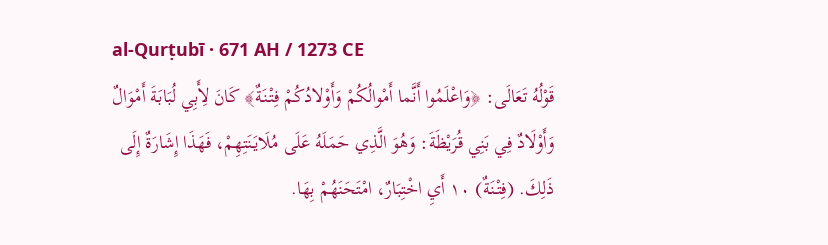al-Qurṭubī · 671 AH / 1273 CE
قَوْلُهُ تَعَالَى: ﴿وَاعْلَمُوا أَنَّما أَمْوالُكُمْ وَأَوْلادُكُمْ فِتْنَةٌ﴾ كَانَ لِأَبِي لُبَابَةَ أَمْوَالٌ وَأَوْلَادٌ فِي بَنِي قُرَيْظَةَ: وَهُوَ الَّذِي حَمَلَهُ عَلَى مُلَايَنَتِهِمْ، فَهَذَا إِشَارَةٌ إِلَى ذَلِكَ. (فِتْنَةٌ) ١٠ أَيِ اخْتِبَارٌ، امْتَحَنَهُمْ بِهَا.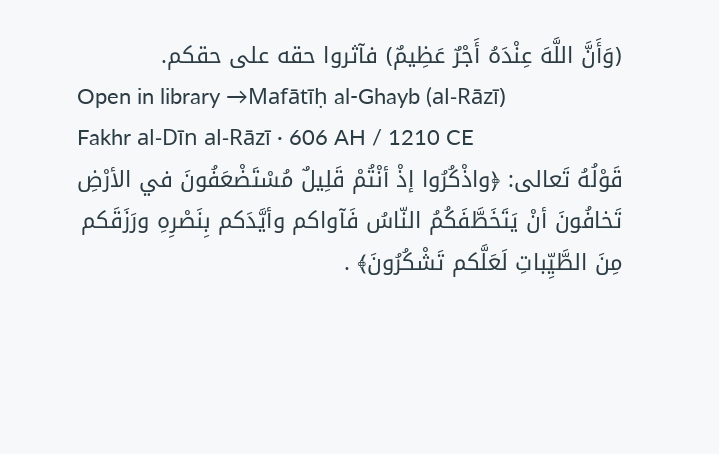(وَأَنَّ اللَّهَ عِنْدَهُ أَجْرٌ عَظِيمٌ) فآثروا حقه على حقكم.
Open in library →Mafātīḥ al-Ghayb (al-Rāzī)
Fakhr al-Dīn al-Rāzī · 606 AH / 1210 CE
قَوْلُهُ تَعالى: ﴿واذْكُرُوا إذْ أنْتُمْ قَلِيلٌ مُسْتَضْعَفُونَ في الأرْضِ تَخافُونَ أنْ يَتَخَطَّفَكُمُ النّاسُ فَآواكم وأيَّدَكم بِنَصْرِهِ ورَزَقَكم مِنَ الطَّيِّباتِ لَعَلَّكم تَشْكُرُونَ﴾ .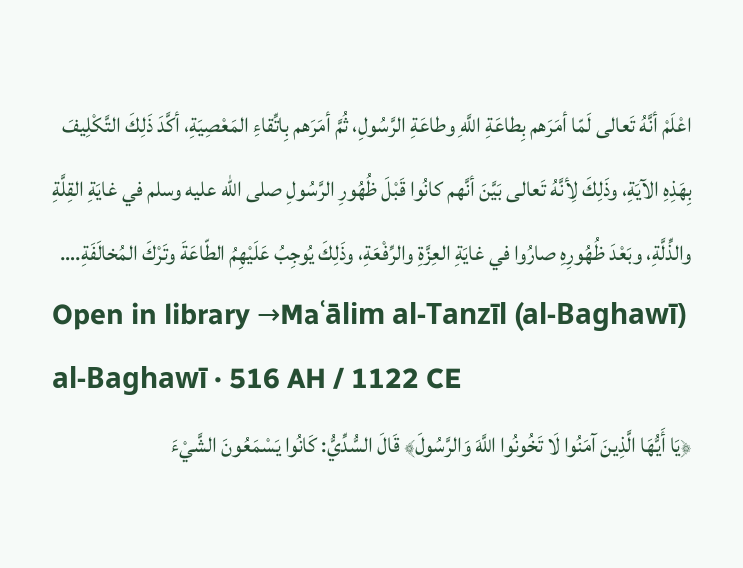اعْلَمْ أنَّهُ تَعالى لَمّا أمَرَهم بِطاعَةِ اللَّهِ وطاعَةِ الرَّسُولِ، ثُمَّ أمَرَهم بِاتِّقاءِ المَعْصِيَةِ، أكَّدَ ذَلِكَ التَّكْلِيفَ بِهَذِهِ الآيَةِ، وذَلِكَ لِأنَّهُ تَعالى بَيَّنَ أنَّهم كانُوا قَبْلَ ظُهُورِ الرَّسُولِ صلى الله عليه وسلم في غايَةِ القِلَّةِ والذِّلَّةِ، وبَعْدَ ظُهُورِهِ صارُوا في غايَةِ العِزَّةِ والرِّفْعَةِ، وذَلِكَ يُوجِبُ عَلَيْهِمُ الطّاعَةَ وتَرْكَ المُخالَفَةِ.…
Open in library →Maʿālim al-Tanzīl (al-Baghawī)
al-Baghawī · 516 AH / 1122 CE
﴿يَا أَيُّهَا الَّذِينَ آمَنُوا لَا تَخُونُوا اللَّهَ وَالرَّسُولَ﴾ قَالَ السُّدِّيُّ: كَانُوا يَسْمَعُونَ الشَّيْءَ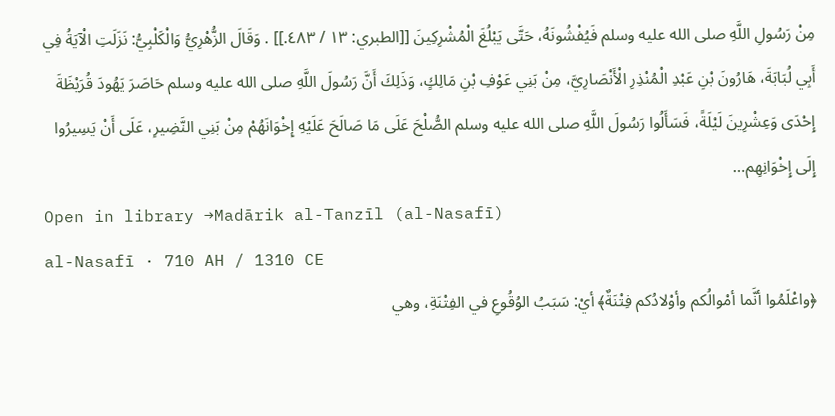مِنْ رَسُولِ اللَّهِ صلى الله عليه وسلم فَيُفْشُونَهُ، حَتَّى يَبْلُغَ الْمُشْرِكِينَ [[الطبري: ١٣ / ٤٨٣.]] . وَقَالَ الزُّهْرِيُّ وَالْكَلْبِيُّ: نَزَلَتِ الْآيَةُ فِي أَبِي لُبَابَةَ، هَارُونَ بْنِ عَبْدِ الْمُنْذِرِ الْأَنْصَارِيَّ، مِنْ بَنِي عَوْفِ بْنِ مَالِكٍ، وَذَلِكَ أَنَّ رَسُولَ اللَّهِ صلى الله عليه وسلم حَاصَرَ يَهُودَ قُرَيْظَةَ إِحْدَى وَعِشْرِينَ لَيْلَةً، فَسَأَلُوا رَسُولَ اللَّهِ صلى الله عليه وسلم الصُّلْحَ عَلَى مَا صَالَحَ عَلَيْهِ إِخْوَانَهُمْ مِنْ بَنِي النَّضِيرِ، عَلَى أَنْ يَسِيرُوا إِلَى إِخْوَانِهِم…
Open in library →Madārik al-Tanzīl (al-Nasafī)
al-Nasafī · 710 AH / 1310 CE
﴿واعْلَمُوا أنَّما أمْوالُكم وأوْلادُكم فِتْنَةٌ﴾ أيْ: سَبَبُ الوُقُوعِ في الفِتْنَةِ، وهي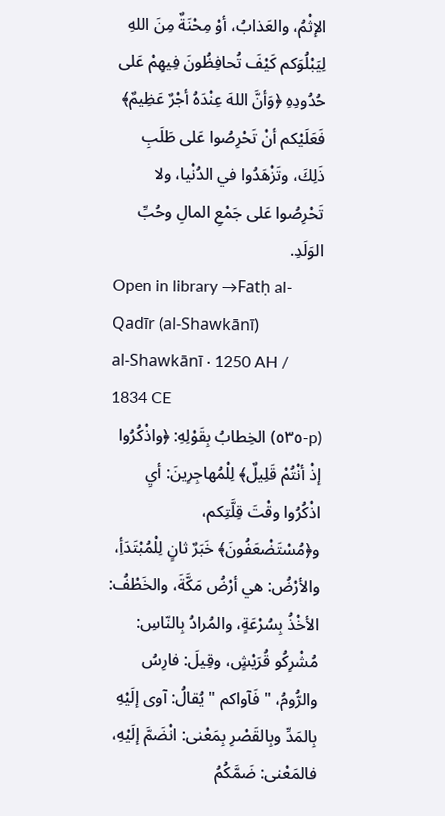الإثْمُ، والعَذابُ، أوْ مِحْنَةٌ مِنَ اللهِ لِيَبْلُوَكم كَيْفَ تُحافِظُونَ فِيهِمْ عَلى حُدُودِهِ ﴿وَأنَّ اللهَ عِنْدَهُ أجْرٌ عَظِيمٌ﴾ فَعَلَيْكم أنْ تَحْرِصُوا عَلى طَلَبِ ذَلِكَ، وتَزْهَدُوا في الدُنْيا، ولا تَحْرِصُوا عَلى جَمْعِ المالِ وحُبِّ الوَلَدِ.
Open in library →Fatḥ al-Qadīr (al-Shawkānī)
al-Shawkānī · 1250 AH / 1834 CE
(p-٥٣٥) الخِطابُ بِقَوْلِهِ: ﴿واذْكُرُوا إذْ أنْتُمْ قَلِيلٌ﴾ لِلْمُهاجِرِينَ: أيِ اذْكُرُوا وقْتَ قِلَّتِكم، و﴿مُسْتَضْعَفُونَ﴾ خَبَرٌ ثانٍ لِلْمُبْتَدَأِ، والأرْضُ: هي أرْضُ مَكَّةَ، والخَطْفُ: الأخْذُ بِسُرْعَةٍ، والمُرادُ بِالنّاسِ: مُشْرِكُو قُرَيْشٍ، وقِيلَ: فارِسُ والرُّومُ، " فَآواكم " يُقالُ: آوى إلَيْهِ بِالمَدِّ وبِالقَصْرِ بِمَعْنى: انْضَمَّ إلَيْهِ، فالمَعْنى: ضَمَّكُمُ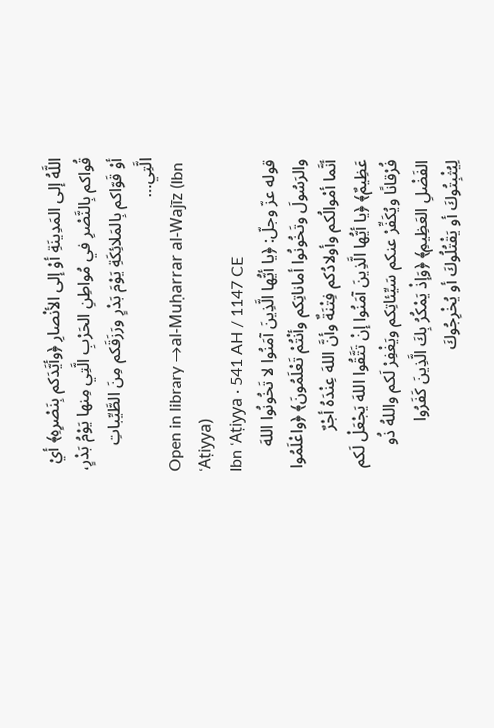اللَّهُ إلى المَدِينَةِ أوْ إلى الأنْصارِ ﴿وأيَّدَكم بِنَصْرِهِ﴾ أيْ قُواكم بِالنَّصْرِ في مُواطِنِ الحَرْبِ الَّتِي مِنها يَوْمُ بَدْرٍ، أوْ قَوّاكم بِالمَلائِكَةِ يَوْمَ بَدْرٍ ورَزَقَكم مِنَ الطَّيِّباتِ الَّتِي…
Open in library →al-Muḥarrar al-Wajīz (Ibn ʿAṭiyya)
Ibn ʿAṭiyya · 541 AH / 1147 CE
قوله عزّ وجلّ: ﴿يا أيُّها الَّذِينَ آمَنُوا لا تَخُونُوا اللهَ والرَسُولَ وتَخُونُوا أماناتِكم وأنْتُمْ تَعْلَمُونَ﴾ ﴿واعْلَمُوا أنَّما أمْوالُكم وأولادُكم فِتْنَةٌ وأنَّ اللهَ عِنْدَهُ أجْرٌ عَظِيمٌ﴾ ﴿يا أيُّها الَّذِينَ آمَنُوا إنْ تَتَّقُوا اللهَ يَجْعَلْ لَكم فُرْقانًا ويُكَفِّرْ عنكم سَيِّئاتِكم ويَغْفِرْ لَكم واللهُ ذُو الفَضْلِ العَظِيمِ﴾ ﴿وَإذْ يَمْكُرُ بِكَ الَّذِينَ كَفَرُوا لِيُثْبِتُوكَ أو يَقْتُلُوكَ أو يُخْرِجُوكَ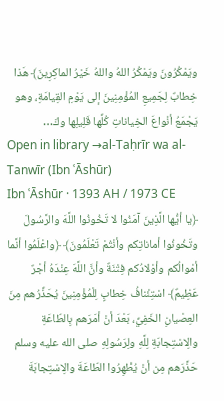ويَمْكُرُونَ ويَمْكُرُ اللهُ واللهُ خَيْرُ الماكِرِينَ﴾ هَذا خِطابٌ لِجَمِيعِ المُؤْمِنِينَ إلى يَوْمِ القِيامَةِ، وهو يَجْمَعُ أنْواعَ الخِياناتِ كُلِّها قَلِيلِها وكَ…
Open in library →al-Taḥrīr wa al-Tanwīr (Ibn ʿĀshūr)
Ibn ʿĀshūr · 1393 AH / 1973 CE
﴿يا أيُّها الَّذِينَ آمَنُوا لا تَخُونُوا اللَّهَ والرَّسُولَ وتَخُونُوا أماناتِكم وأنْتُمْ تَعْلَمُونَ﴾ ﴿واعْلَمُوا أنَّما أمْوالُكم وأوْلادُكم فِتْنَةٌ وأنَّ اللَّهَ عِنْدَهُ أجْرٌ عَظِيمٌ﴾ اسْتِئْنافُ خِطابٍ لِلْمُؤْمِنِينَ يُحَذِّرُهم مِنَ العِصْيانِ الخَفِيِّ، بَعْدَ أنْ أمَرَهم بِالطّاعَةِ والِاسْتِجابَةِ لِلَّهِ ولِرَسُولِهِ صلى الله عليه وسلم حَذَّرَهم مِن أنْ يُظْهِرُوا الطّاعَةَ والِاسْتِجابَةَ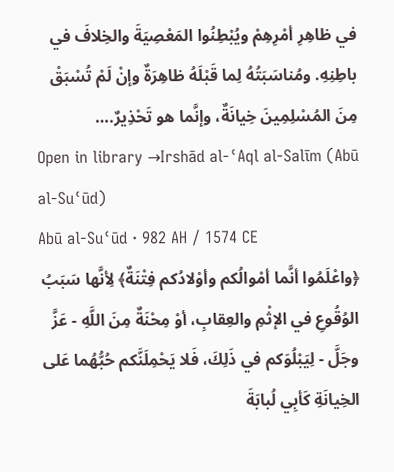في ظاهِرِ أمْرِهِمْ ويُبْطِنُوا المَعْصِيَةَ والخِلافَ في باطِنِهِ. ومُناسَبَتُهُ لِما قَبْلَهُ ظاهِرَةٌ وإنْ لَمْ تُسْبَقْ مِنَ المُسْلِمِينَ خِيانَةٌ، وإنَّما هو تَحْذِيرٌ.…
Open in library →Irshād al-ʿAql al-Salīm (Abū al-Suʿūd)
Abū al-Suʿūd · 982 AH / 1574 CE
﴿واعْلَمُوا أنَّما أمْوالُكم وأوْلادُكم فِتْنَةٌ﴾ لِأنَّها سَبَبُ الوُقُوعِ في الإثْمِ والعِقابِ، أوْ مِحْنَةٌ مِنَ اللَّهِ - عَزَّ وجَلَّ - لِيَبْلُوَكم في ذَلِكَ، فَلا يَحْمِلَنَّكم حُبُّهُما عَلى الخِيانَةِ كَأبِي لُبابَةَ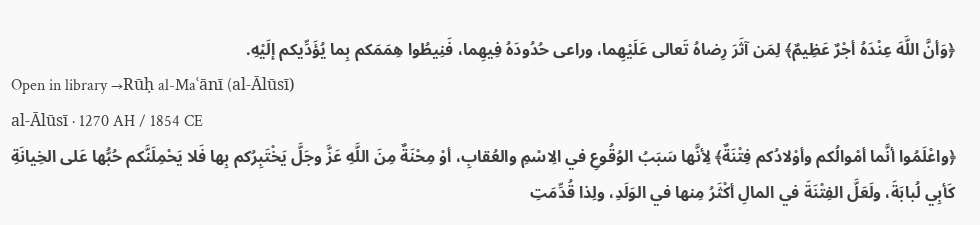﴿وَأنَّ اللَّهَ عِنْدَهُ أجْرٌ عَظِيمٌ﴾ لِمَن آثَرَ رِضاهُ تَعالى عَلَيْهِما، وراعى حُدُودَهُ فِيهِما، فَنِيطُوا هِمَمَكم بِما يُؤَدِّيكم إلَيْهِ.
Open in library →Rūḥ al-Maʿānī (al-Ālūsī)
al-Ālūsī · 1270 AH / 1854 CE
﴿واعْلَمُوا أنَّما أمْوالُكم وأوْلادُكم فِتْنَةٌ﴾ لِأنَّها سَبَبُ الوُقُوعِ في الِاسْمِ والعُقابِ، أوْ مِحْنَةٌ مِنَ اللَّهِ عَزَّ وجَلَّ يَخْتَبِرُكم بِها فَلا يَحْمِلَنَّكم حُبُّها عَلى الخِيانَةِ كَأبِي لُبابَةَ، ولَعَلَّ الفِتْنَةَ في المالِ أكْثَرُ مِنها في الوَلَدِ، ولِذا قُدِّمَتِ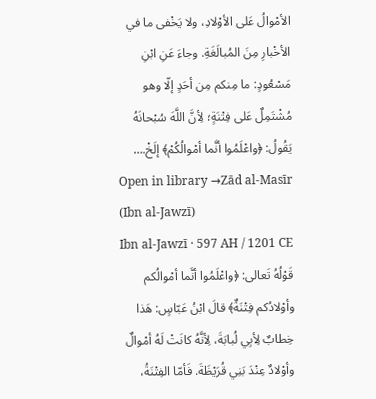الأمْوالُ عَلى الأوْلادِ، ولا يَخْفى ما في الأخْبارِ مِنَ المُبالَغَةِ. وجاءَ عَنِ ابْنِ مَسْعُودٍ: ما مِنكم مِن أحَدٍ إلّا وهو مُشْتَمِلٌ عَلى فِتْنَةٍ؛ لِأنَّ اللَّهَ سُبْحانَهُ يَقُولُ: ﴿واعْلَمُوا أنَّما أمْوالُكُمْ﴾ إلَخْ.…
Open in library →Zād al-Masīr (Ibn al-Jawzī)
Ibn al-Jawzī · 597 AH / 1201 CE
قَوْلُهُ تَعالى: ﴿واعْلَمُوا أنَّما أمْوالُكم وأوْلادُكم فِتْنَةٌ﴾ قالَ ابْنُ عَبّاسٍ: هَذا خِطابٌ لِأبِي لُبابَةَ، لِأنَّهُ كانَتْ لَهُ أمْوالٌ وأوْلادٌ عِنْدَ بَنِي قُرَيْظَةَ. فَأمّا الفِتْنَةُ،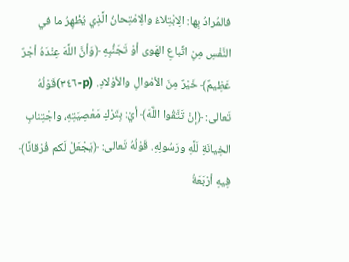فالمُرادُ بِها: الِابْتِلاءُ والِامْتِحانُ الَّذِي يُظْهِرُ ما في النَّفْسِ مِنِ اتِّباعِ الهَوى أوْ تَجَنُّبِهِ ﴿وَأنَّ اللَّهَ عِنْدَهُ أجْرٌ عَظِيمٌ﴾ خَيْرٌ مِنَ الأمْوالِ والأوْلادِ. (p-٣٤٦)قَوْلُهُ تَعالى: ﴿إنْ تَتَّقُوا اللَّهَ﴾ أيْ: بِتَرْكِ مَعْصِيَتِهِ، واجْتِنابِ الخِيانَةِ لَلَّهِ ورَسُولِهِ. قَوْلُهُ تَعالى: ﴿يَجْعَلْ لَكم فُرْقانًا﴾ فِيهِ أرْبَعَةُ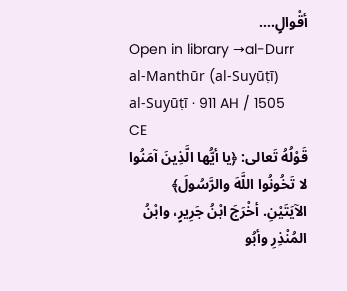أقْوالٍ.…
Open in library →al-Durr al-Manthūr (al-Suyūṭī)
al-Suyūṭī · 911 AH / 1505 CE
قَوْلُهُ تَعالى: ﴿يا أيُّها الَّذِينَ آمَنُوا لا تَخُونُوا اللَّهَ والرَّسُولَ﴾ الآيَتَيْنِ. أخْرَجَ ابْنُ جَرِيرٍ، وابْنُ المُنْذِرِ وأبُو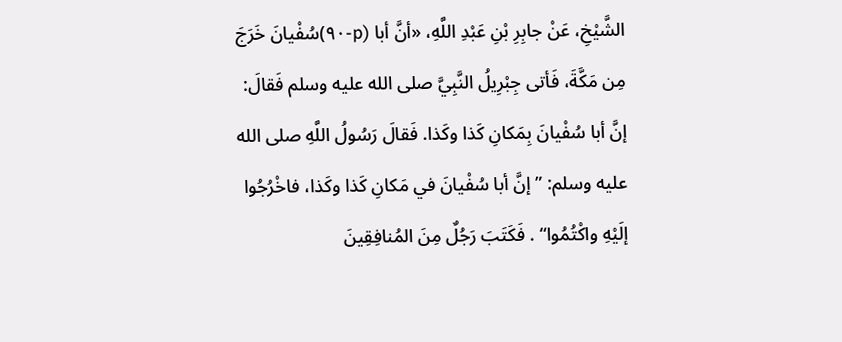الشَّيْخِ، عَنْ جابِرِ بْنِ عَبْدِ اللَّهِ، «أنَّ أبا (p-٩٠)سُفْيانَ خَرَجَ مِن مَكَّةَ، فَأتى جِبْرِيلُ النَّبِيَّ صلى الله عليه وسلم فَقالَ: إنَّ أبا سُفْيانَ بِمَكانِ كَذا وكَذا. فَقالَ رَسُولُ اللَّهِ صلى الله عليه وسلم: ”إنَّ أبا سُفْيانَ في مَكانِ كَذا وكَذا، فاخْرُجُوا إلَيْهِ واكْتُمُوا“ . فَكَتَبَ رَجُلٌ مِنَ المُنافِقِينَ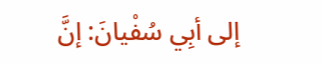إلى أبِي سُفْيانَ: إنَّ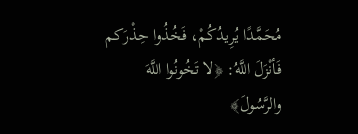مُحَمَّدًا يُرِيدُكُمْ، فَخُذُوا حِذْرَكم فَأنْزَلَ اللَّهُ: ﴿لا تَخُونُوا اللَّهَ والرَّسُولَ﴾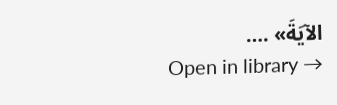الآيَةَ» .…
Open in library →